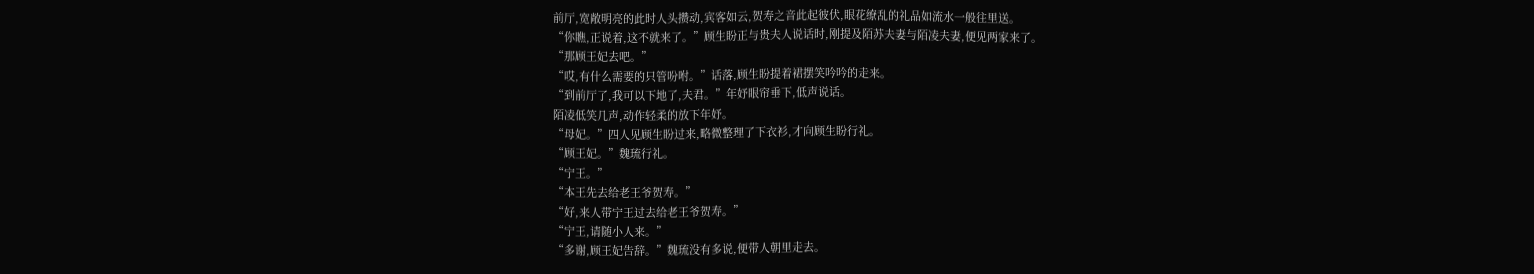前厅,宽敞明亮的此时人头攒动,宾客如云,贺寿之音此起彼伏,眼花缭乱的礼品如流水一般往里送。
“你瞧,正说着,这不就来了。”顾生盼正与贵夫人说话时,刚提及陌苏夫妻与陌凌夫妻,便见两家来了。
“那顾王妃去吧。”
“哎,有什么需要的只管吩咐。”话落,顾生盼提着裙摆笑吟吟的走来。
“到前厅了,我可以下地了,夫君。”年妤眼帘垂下,低声说话。
陌凌低笑几声,动作轻柔的放下年妤。
“母妃。”四人见顾生盼过来,略微整理了下衣衫,才向顾生盼行礼。
“顾王妃。”魏琉行礼。
“宁王。”
“本王先去给老王爷贺寿。”
“好,来人带宁王过去给老王爷贺寿。”
“宁王,请随小人来。”
“多谢,顾王妃告辞。”魏琉没有多说,便带人朝里走去。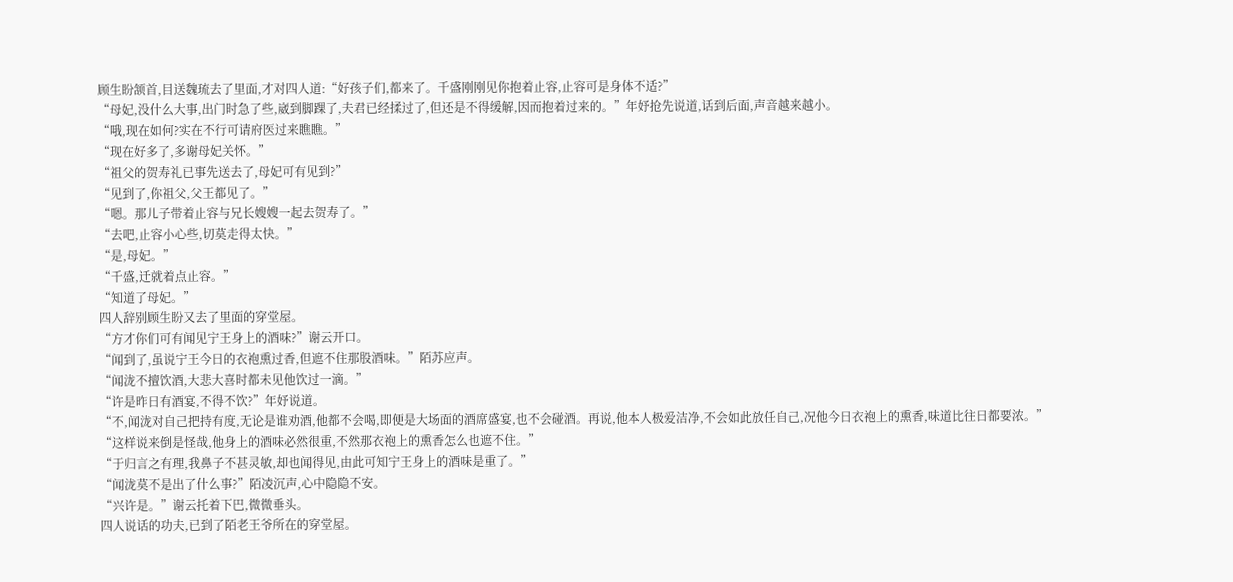顾生盼颔首,目送魏琉去了里面,才对四人道:“好孩子们,都来了。千盛刚刚见你抱着止容,止容可是身体不适?”
“母妃,没什么大事,出门时急了些,崴到脚踝了,夫君已经揉过了,但还是不得缓解,因而抱着过来的。”年妤抢先说道,话到后面,声音越来越小。
“哦,现在如何?实在不行可请府医过来瞧瞧。”
“现在好多了,多谢母妃关怀。”
“祖父的贺寿礼已事先送去了,母妃可有见到?”
“见到了,你祖父,父王都见了。”
“嗯。那儿子带着止容与兄长嫂嫂一起去贺寿了。”
“去吧,止容小心些,切莫走得太快。”
“是,母妃。”
“千盛,迁就着点止容。”
“知道了母妃。”
四人辞别顾生盼又去了里面的穿堂屋。
“方才你们可有闻见宁王身上的酒味?”谢云开口。
“闻到了,虽说宁王今日的衣袍熏过香,但遮不住那股酒味。”陌苏应声。
“闻泷不擅饮酒,大悲大喜时都未见他饮过一滴。”
“许是昨日有酒宴,不得不饮?”年妤说道。
“不,闻泷对自己把持有度,无论是谁劝酒,他都不会喝,即便是大场面的酒席盛宴,也不会碰酒。再说,他本人极爱洁净,不会如此放任自己,况他今日衣袍上的熏香,味道比往日都要浓。”
“这样说来倒是怪哉,他身上的酒味必然很重,不然那衣袍上的熏香怎么也遮不住。”
“于归言之有理,我鼻子不甚灵敏,却也闻得见,由此可知宁王身上的酒味是重了。”
“闻泷莫不是出了什么事?”陌凌沉声,心中隐隐不安。
“兴许是。”谢云托着下巴,微微垂头。
四人说话的功夫,已到了陌老王爷所在的穿堂屋。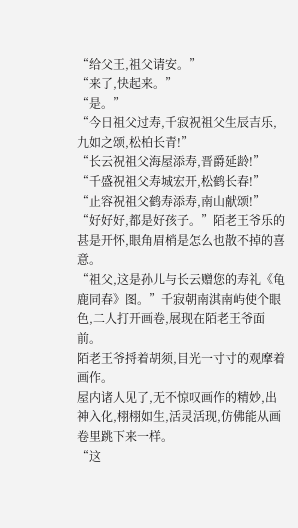“给父王,祖父请安。”
“来了,快起来。”
“是。”
“今日祖父过寿,千寂祝祖父生辰吉乐,九如之颂,松柏长青!”
“长云祝祖父海屋添寿,晋爵延龄!”
“千盛祝祖父寿城宏开,松鹤长春!”
“止容祝祖父鹤寿添寿,南山献颂!”
“好好好,都是好孩子。”陌老王爷乐的甚是开怀,眼角眉梢是怎么也散不掉的喜意。
“祖父,这是孙儿与长云赠您的寿礼《龟鹿同春》图。”千寂朝南淇南屿使个眼色,二人打开画卷,展现在陌老王爷面前。
陌老王爷捋着胡须,目光一寸寸的观摩着画作。
屋内诸人见了,无不惊叹画作的精妙,出神入化,栩栩如生,活灵活现,仿佛能从画卷里跳下来一样。
“这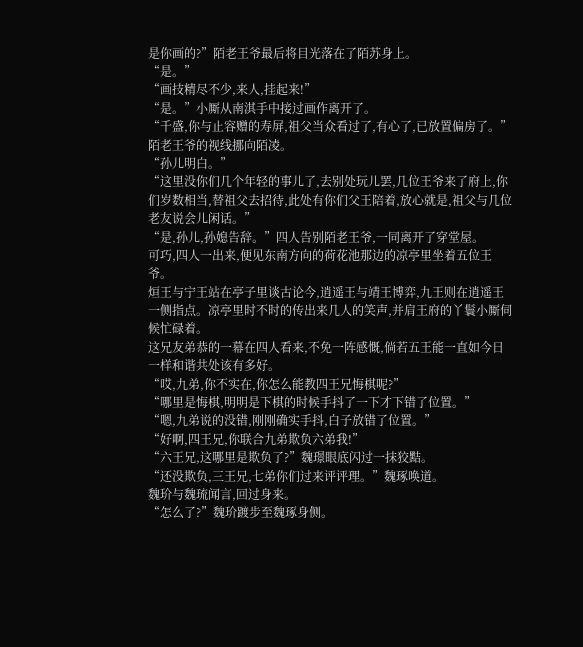是你画的?”陌老王爷最后将目光落在了陌苏身上。
“是。”
“画技精尽不少,来人,挂起来!”
“是。”小厮从南淇手中接过画作离开了。
“千盛,你与止容赠的寿屏,祖父当众看过了,有心了,已放置偏房了。”陌老王爷的视线挪向陌凌。
“孙儿明白。”
“这里没你们几个年轻的事儿了,去别处玩儿罢,几位王爷来了府上,你们岁数相当,替祖父去招待,此处有你们父王陪着,放心就是,祖父与几位老友说会儿闲话。”
“是,孙儿,孙媳告辞。”四人告别陌老王爷,一同离开了穿堂屋。
可巧,四人一出来,便见东南方向的荷花池那边的凉亭里坐着五位王爷。
烜王与宁王站在亭子里谈古论今,逍遥王与靖王博弈,九王则在逍遥王一侧指点。凉亭里时不时的传出来几人的笑声,并肩王府的丫鬟小厮伺候忙碌着。
这兄友弟恭的一幕在四人看来,不免一阵感慨,倘若五王能一直如今日一样和谐共处该有多好。
“哎,九弟,你不实在,你怎么能教四王兄悔棋呢?”
“哪里是悔棋,明明是下棋的时候手抖了一下才下错了位置。”
“嗯,九弟说的没错,刚刚确实手抖,白子放错了位置。”
“好啊,四王兄,你联合九弟欺负六弟我!”
“六王兄,这哪里是欺负了?”魏璟眼底闪过一抹狡黠。
“还没欺负,三王兄,七弟你们过来评评理。”魏琢唤道。
魏玠与魏琉闻言,回过身来。
“怎么了?”魏玠踱步至魏琢身侧。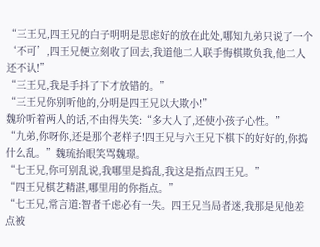“三王兄,四王兄的白子明明是思虑好的放在此处,哪知九弟只说了一个‘不可’,四王兄便立刻收了回去,我道他二人联手悔棋欺负我,他二人还不认!”
“三王兄,我是手抖了下才放错的。”
“三王兄你别听他的,分明是四王兄以大欺小!”
魏玠听着两人的话,不由得失笑:“多大人了,还使小孩子心性。”
“九弟,你呀你,还是那个老样子!四王兄与六王兄下棋下的好好的,你捣什么乱。”魏琉抬眼笑骂魏璟。
“七王兄,你可别乱说,我哪里是捣乱,我这是指点四王兄。”
“四王兄棋艺精湛,哪里用的你指点。”
“七王兄,常言道:智者千虑必有一失。四王兄当局者迷,我那是见他差点被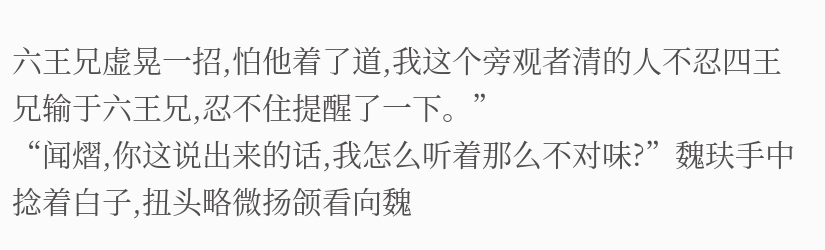六王兄虚晃一招,怕他着了道,我这个旁观者清的人不忍四王兄输于六王兄,忍不住提醒了一下。”
“闻熠,你这说出来的话,我怎么听着那么不对味?”魏玞手中捻着白子,扭头略微扬颌看向魏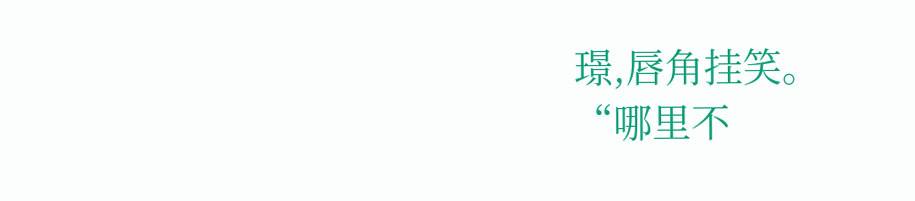璟,唇角挂笑。
“哪里不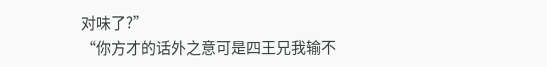对味了?”
“你方才的话外之意可是四王兄我输不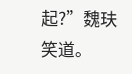起?”魏玞笑道。